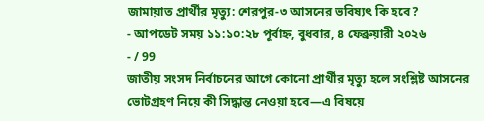জামায়াত প্রার্থীর মৃত্যু: শেরপুর-৩ আসনের ভবিষ্যৎ কি হবে?
- আপডেট সময় ১১:১০:২৮ পূর্বাহ্ন, বুধবার, ৪ ফেব্রুয়ারী ২০২৬
- / 99
জাতীয় সংসদ নির্বাচনের আগে কোনো প্রার্থীর মৃত্যু হলে সংশ্লিষ্ট আসনের ভোটগ্রহণ নিয়ে কী সিদ্ধান্ত নেওয়া হবে—এ বিষয়ে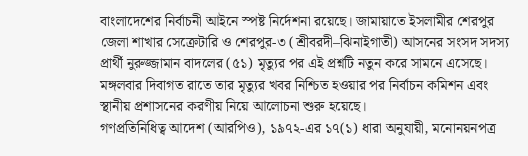বাংলাদেশের নির্বাচনী আইনে স্পষ্ট নির্দেশনা রয়েছে। জামায়াতে ইসলামীর শেরপুর জেলা শাখার সেক্রেটারি ও শেরপুর-৩ (শ্রীবরদী–ঝিনাইগাতী) আসনের সংসদ সদস্য প্রার্থী নুরুজ্জামান বাদলের (৫১) মৃত্যুর পর এই প্রশ্নটি নতুন করে সামনে এসেছে।
মঙ্গলবার দিবাগত রাতে তার মৃত্যুর খবর নিশ্চিত হওয়ার পর নির্বাচন কমিশন এবং স্থানীয় প্রশাসনের করণীয় নিয়ে আলোচনা শুরু হয়েছে।
গণপ্রতিনিধিত্ব আদেশ (আরপিও), ১৯৭২-এর ১৭(১) ধারা অনুযায়ী, মনোনয়নপত্র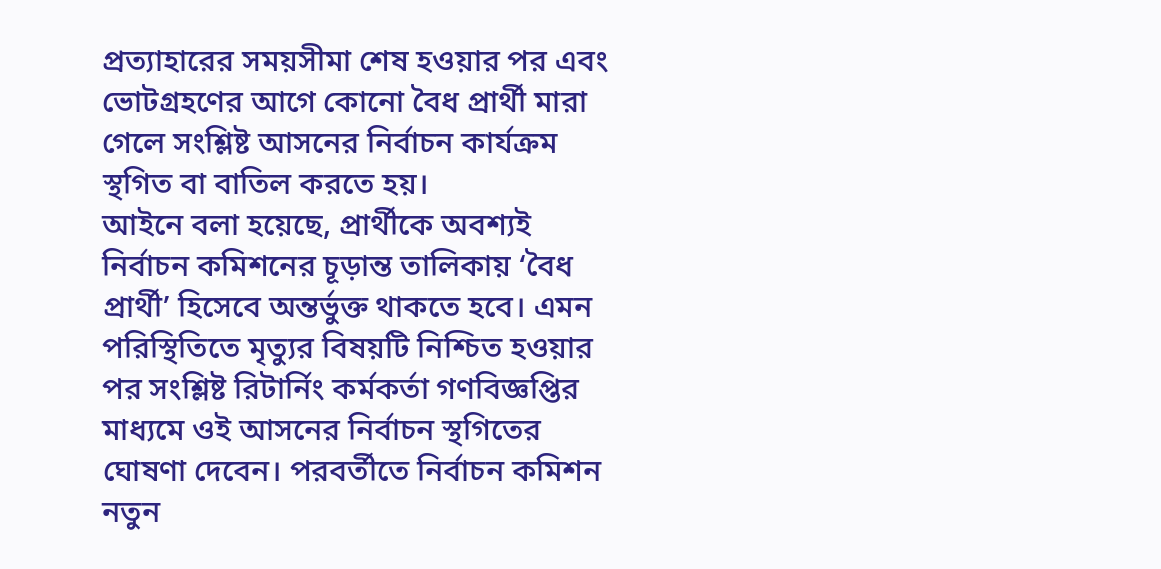প্রত্যাহারের সময়সীমা শেষ হওয়ার পর এবং ভোটগ্রহণের আগে কোনো বৈধ প্রার্থী মারা গেলে সংশ্লিষ্ট আসনের নির্বাচন কার্যক্রম স্থগিত বা বাতিল করতে হয়।
আইনে বলা হয়েছে, প্রার্থীকে অবশ্যই নির্বাচন কমিশনের চূড়ান্ত তালিকায় ‘বৈধ প্রার্থী’ হিসেবে অন্তর্ভুক্ত থাকতে হবে। এমন পরিস্থিতিতে মৃত্যুর বিষয়টি নিশ্চিত হওয়ার পর সংশ্লিষ্ট রিটার্নিং কর্মকর্তা গণবিজ্ঞপ্তির মাধ্যমে ওই আসনের নির্বাচন স্থগিতের ঘোষণা দেবেন। পরবর্তীতে নির্বাচন কমিশন নতুন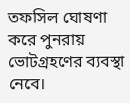তফসিল ঘোষণা করে পুনরায় ভোটগ্রহণের ব্যবস্থা নেবে।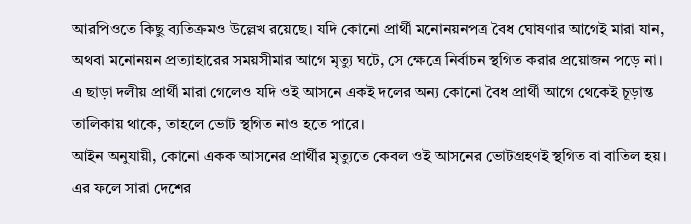আরপিওতে কিছু ব্যতিক্রমও উল্লেখ রয়েছে। যদি কোনো প্রার্থী মনোনয়নপত্র বৈধ ঘোষণার আগেই মারা যান, অথবা মনোনয়ন প্রত্যাহারের সময়সীমার আগে মৃত্যু ঘটে, সে ক্ষেত্রে নির্বাচন স্থগিত করার প্রয়োজন পড়ে না।
এ ছাড়া দলীয় প্রার্থী মারা গেলেও যদি ওই আসনে একই দলের অন্য কোনো বৈধ প্রার্থী আগে থেকেই চূড়ান্ত তালিকায় থাকে, তাহলে ভোট স্থগিত নাও হতে পারে।
আইন অনুযায়ী, কোনো একক আসনের প্রার্থীর মৃত্যুতে কেবল ওই আসনের ভোটগ্রহণই স্থগিত বা বাতিল হয়। এর ফলে সারা দেশের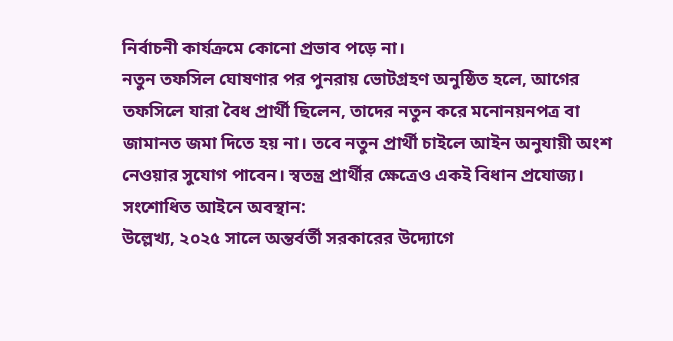নির্বাচনী কার্যক্রমে কোনো প্রভাব পড়ে না।
নতুন তফসিল ঘোষণার পর পুনরায় ভোটগ্রহণ অনুষ্ঠিত হলে, আগের তফসিলে যারা বৈধ প্রার্থী ছিলেন, তাদের নতুন করে মনোনয়নপত্র বা জামানত জমা দিতে হয় না। তবে নতুন প্রার্থী চাইলে আইন অনুযায়ী অংশ নেওয়ার সুযোগ পাবেন। স্বতন্ত্র প্রার্থীর ক্ষেত্রেও একই বিধান প্রযোজ্য।
সংশোধিত আইনে অবস্থান:
উল্লেখ্য, ২০২৫ সালে অন্তর্বর্তী সরকারের উদ্যোগে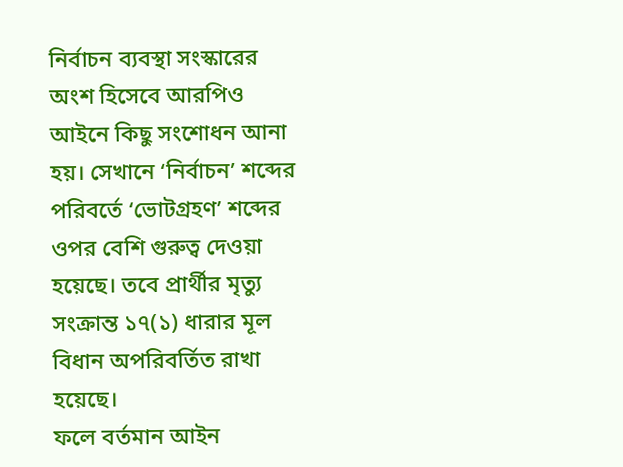নির্বাচন ব্যবস্থা সংস্কারের অংশ হিসেবে আরপিও আইনে কিছু সংশোধন আনা হয়। সেখানে ‘নির্বাচন’ শব্দের পরিবর্তে ‘ভোটগ্রহণ’ শব্দের ওপর বেশি গুরুত্ব দেওয়া হয়েছে। তবে প্রার্থীর মৃত্যু সংক্রান্ত ১৭(১) ধারার মূল বিধান অপরিবর্তিত রাখা হয়েছে।
ফলে বর্তমান আইন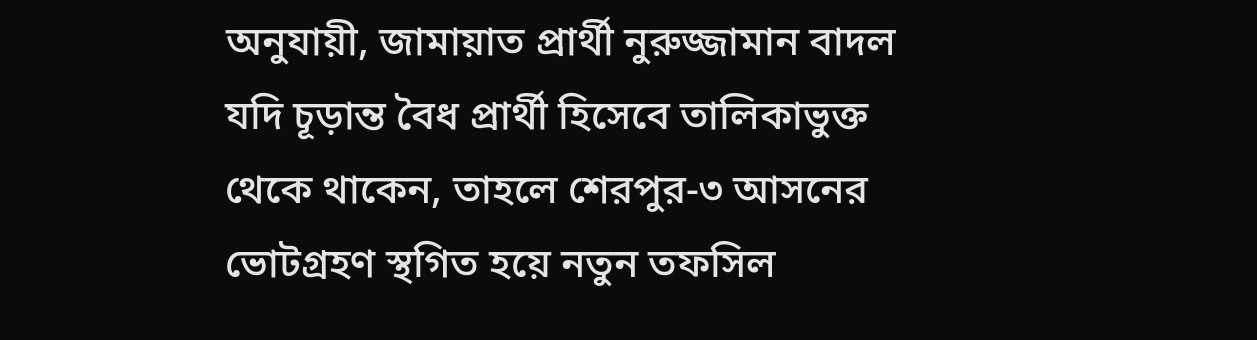অনুযায়ী, জামায়াত প্রার্থী নুরুজ্জামান বাদল যদি চূড়ান্ত বৈধ প্রার্থী হিসেবে তালিকাভুক্ত থেকে থাকেন, তাহলে শেরপুর-৩ আসনের ভোটগ্রহণ স্থগিত হয়ে নতুন তফসিল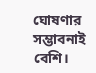ঘোষণার সম্ভাবনাই বেশি।